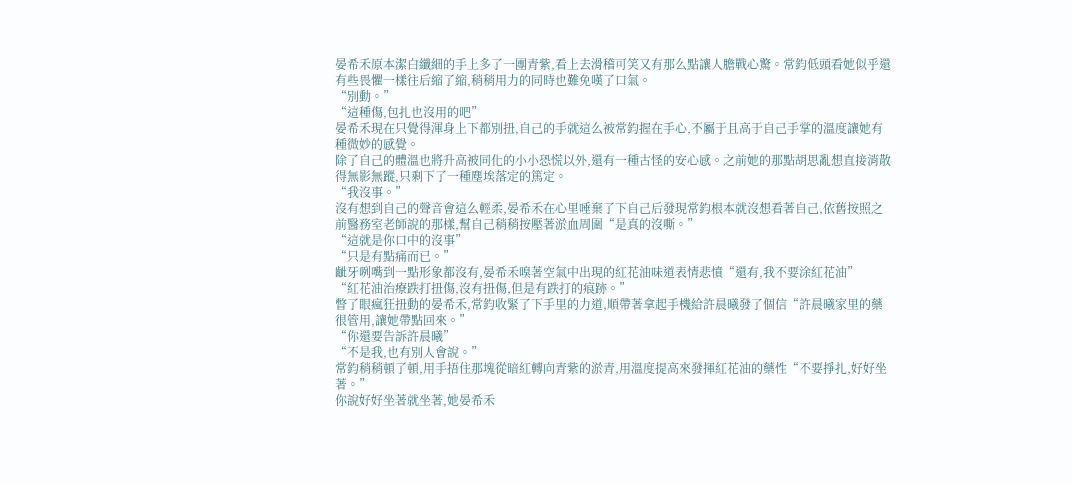晏希禾原本潔白纖細的手上多了一團青紫,看上去滑稽可笑又有那么點讓人膽戰心驚。常鈞低頭看她似乎還有些畏懼一樣往后縮了縮,稍稍用力的同時也難免嘆了口氣。
“別動。”
“這種傷,包扎也沒用的吧”
晏希禾現在只覺得渾身上下都別扭,自己的手就這么被常鈞握在手心,不屬于且高于自己手掌的溫度讓她有種微妙的感覺。
除了自己的體溫也將升高被同化的小小恐慌以外,還有一種古怪的安心感。之前她的那點胡思亂想直接消散得無影無蹤,只剩下了一種塵埃落定的篤定。
“我沒事。”
沒有想到自己的聲音會這么輕柔,晏希禾在心里唾棄了下自己后發現常鈞根本就沒想看著自己,依舊按照之前醫務室老師說的那樣,幫自己稍稍按壓著淤血周圍“是真的沒嘶。”
“這就是你口中的沒事”
“只是有點痛而已。”
齜牙咧嘴到一點形象都沒有,晏希禾嗅著空氣中出現的紅花油味道表情悲憤“還有,我不要涂紅花油”
“紅花油治療跌打扭傷,沒有扭傷,但是有跌打的痕跡。”
瞥了眼瘋狂扭動的晏希禾,常鈞收緊了下手里的力道,順帶著拿起手機給許晨曦發了個信“許晨曦家里的藥很管用,讓她帶點回來。”
“你還要告訴許晨曦”
“不是我,也有別人會說。”
常鈞稍稍頓了頓,用手捂住那塊從暗紅轉向青紫的淤青,用溫度提高來發揮紅花油的藥性“不要掙扎,好好坐著。”
你說好好坐著就坐著,她晏希禾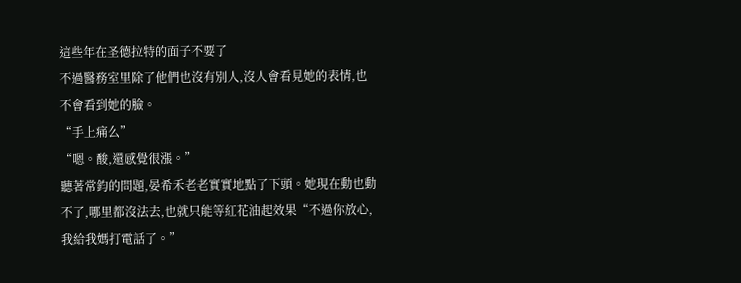這些年在圣德拉特的面子不要了
不過醫務室里除了他們也沒有別人,沒人會看見她的表情,也不會看到她的臉。
“手上痛么”
“嗯。酸,還感覺很漲。”
聽著常鈞的問題,晏希禾老老實實地點了下頭。她現在動也動不了,哪里都沒法去,也就只能等紅花油起效果“不過你放心,我給我媽打電話了。”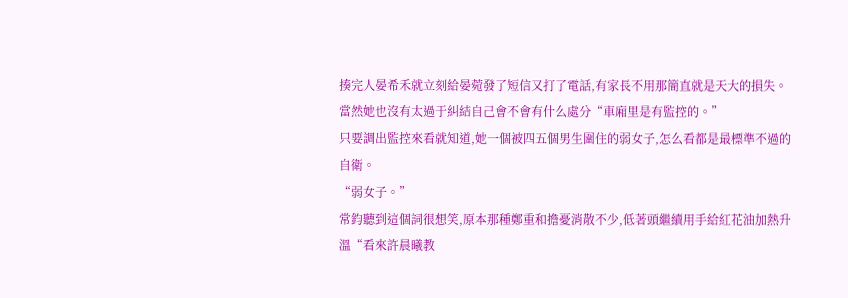揍完人晏希禾就立刻給晏菀發了短信又打了電話,有家長不用那簡直就是天大的損失。當然她也沒有太過于糾結自己會不會有什么處分“車廂里是有監控的。”
只要調出監控來看就知道,她一個被四五個男生圍住的弱女子,怎么看都是最標準不過的自衛。
“弱女子。”
常鈞聽到這個詞很想笑,原本那種鄭重和擔憂消散不少,低著頭繼續用手給紅花油加熱升溫“看來許晨曦教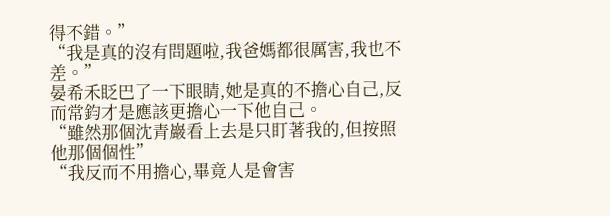得不錯。”
“我是真的沒有問題啦,我爸媽都很厲害,我也不差。”
晏希禾眨巴了一下眼睛,她是真的不擔心自己,反而常鈞才是應該更擔心一下他自己。
“雖然那個沈青巖看上去是只盯著我的,但按照他那個個性”
“我反而不用擔心,畢竟人是會害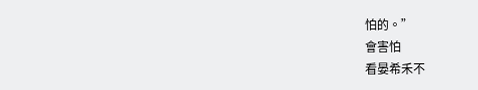怕的。”
會害怕
看晏希禾不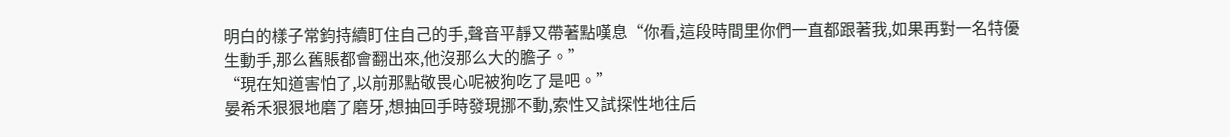明白的樣子常鈞持續盯住自己的手,聲音平靜又帶著點嘆息“你看,這段時間里你們一直都跟著我,如果再對一名特優生動手,那么舊賬都會翻出來,他沒那么大的膽子。”
“現在知道害怕了,以前那點敬畏心呢被狗吃了是吧。”
晏希禾狠狠地磨了磨牙,想抽回手時發現挪不動,索性又試探性地往后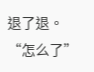退了退。
“怎么了”